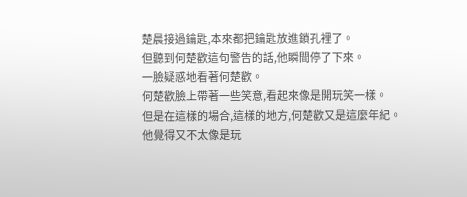楚晨接過鑰匙,本來都把鑰匙放進鎖孔裡了。
但聽到何楚歡這句警告的話,他瞬間停了下來。
一臉疑惑地看著何楚歡。
何楚歡臉上帶著一些笑意,看起來像是開玩笑一樣。
但是在這樣的場合,這樣的地方,何楚歡又是這麼年紀。
他覺得又不太像是玩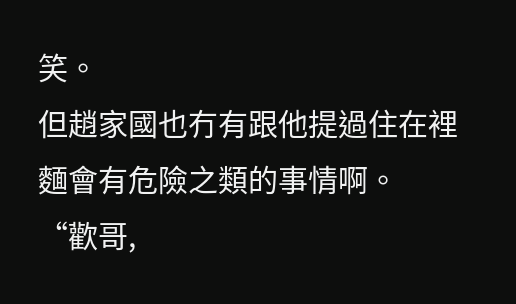笑。
但趙家國也冇有跟他提過住在裡麵會有危險之類的事情啊。
“歡哥,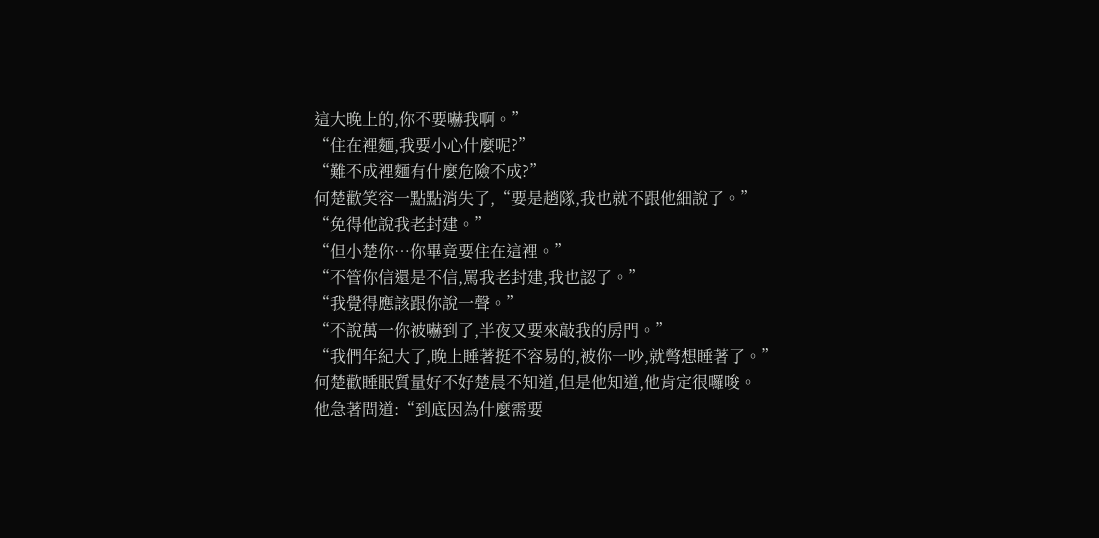這大晚上的,你不要嚇我啊。”
“住在裡麵,我要小心什麼呢?”
“難不成裡麵有什麼危險不成?”
何楚歡笑容一點點消失了,“要是趙隊,我也就不跟他細說了。”
“免得他說我老封建。”
“但小楚你…你畢竟要住在這裡。”
“不管你信還是不信,罵我老封建,我也認了。”
“我覺得應該跟你說一聲。”
“不說萬一你被嚇到了,半夜又要來敲我的房門。”
“我們年紀大了,晚上睡著挺不容易的,被你一吵,就彆想睡著了。”
何楚歡睡眠質量好不好楚晨不知道,但是他知道,他肯定很囉唆。
他急著問道:“到底因為什麼需要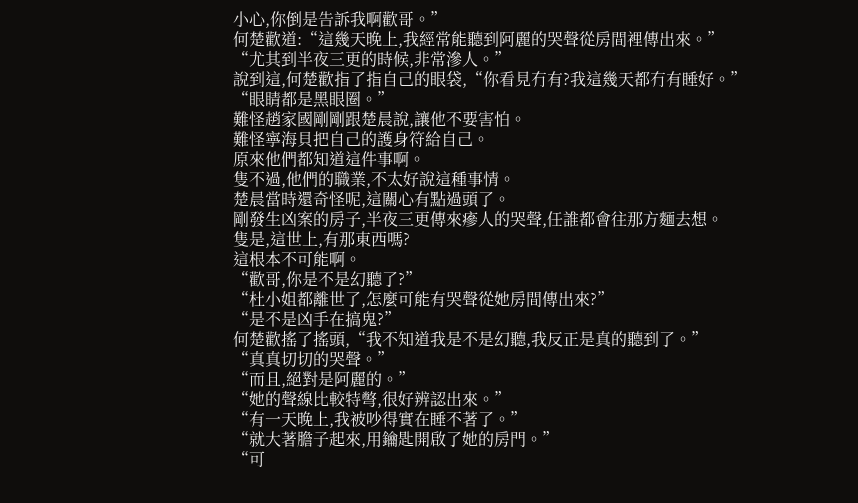小心,你倒是告訴我啊歡哥。”
何楚歡道:“這幾天晚上,我經常能聽到阿麗的哭聲從房間裡傳出來。”
“尤其到半夜三更的時候,非常滲人。”
說到這,何楚歡指了指自己的眼袋,“你看見冇有?我這幾天都冇有睡好。”
“眼睛都是黑眼圈。”
難怪趙家國剛剛跟楚晨說,讓他不要害怕。
難怪寧海貝把自己的護身符給自己。
原來他們都知道這件事啊。
隻不過,他們的職業,不太好說這種事情。
楚晨當時還奇怪呢,這關心有點過頭了。
剛發生凶案的房子,半夜三更傳來瘮人的哭聲,任誰都會往那方麵去想。
隻是,這世上,有那東西嗎?
這根本不可能啊。
“歡哥,你是不是幻聽了?”
“杜小姐都離世了,怎麼可能有哭聲從她房間傳出來?”
“是不是凶手在搞鬼?”
何楚歡搖了搖頭,“我不知道我是不是幻聽,我反正是真的聽到了。”
“真真切切的哭聲。”
“而且,絕對是阿麗的。”
“她的聲線比較特彆,很好辨認出來。”
“有一天晚上,我被吵得實在睡不著了。”
“就大著膽子起來,用鑰匙開啟了她的房門。”
“可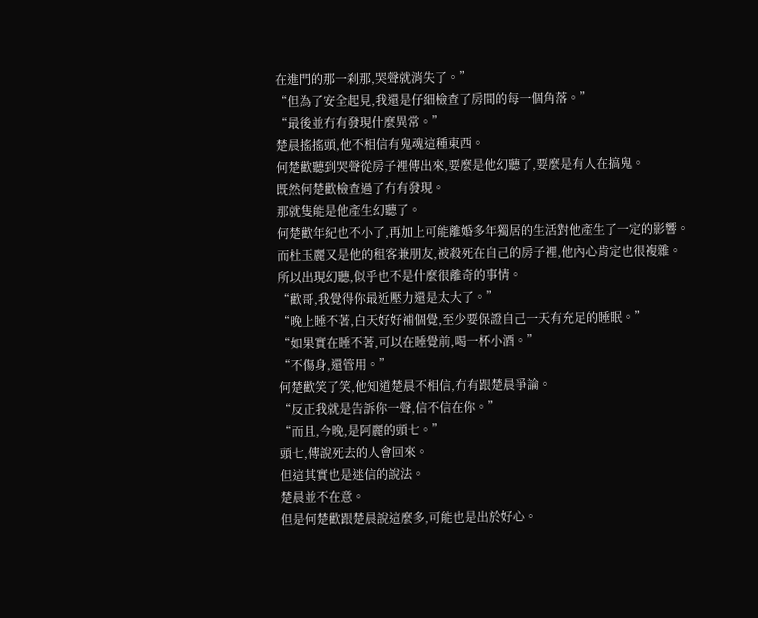在進門的那一刹那,哭聲就消失了。”
“但為了安全起見,我還是仔細檢查了房間的每一個角落。”
“最後並冇有發現什麼異常。”
楚晨搖搖頭,他不相信有鬼魂這種東西。
何楚歡聽到哭聲從房子裡傳出來,要麼是他幻聽了,要麼是有人在搞鬼。
既然何楚歡檢查過了冇有發現。
那就隻能是他產生幻聽了。
何楚歡年紀也不小了,再加上可能離婚多年獨居的生活對他產生了一定的影響。
而杜玉麗又是他的租客兼朋友,被殺死在自己的房子裡,他內心肯定也很複雜。
所以出現幻聽,似乎也不是什麼很離奇的事情。
“歡哥,我覺得你最近壓力還是太大了。”
“晚上睡不著,白天好好補個覺,至少要保證自己一天有充足的睡眠。”
“如果實在睡不著,可以在睡覺前,喝一杯小酒。”
“不傷身,還管用。”
何楚歡笑了笑,他知道楚晨不相信,冇有跟楚晨爭論。
“反正我就是告訴你一聲,信不信在你。”
“而且,今晚,是阿麗的頭七。”
頭七,傳說死去的人會回來。
但這其實也是迷信的說法。
楚晨並不在意。
但是何楚歡跟楚晨說這麼多,可能也是出於好心。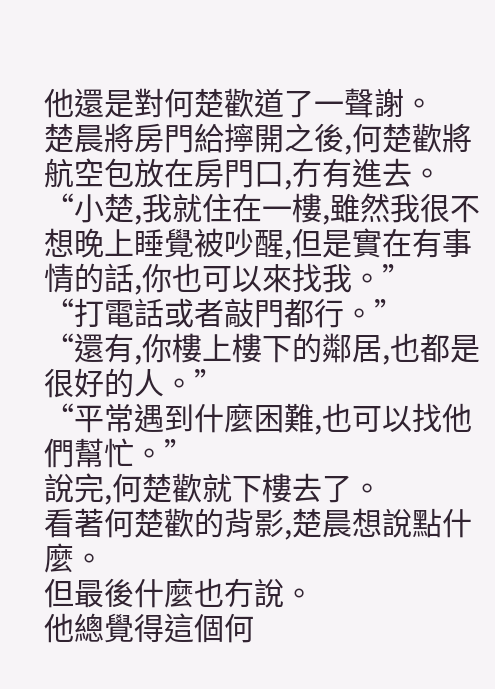他還是對何楚歡道了一聲謝。
楚晨將房門給擰開之後,何楚歡將航空包放在房門口,冇有進去。
“小楚,我就住在一樓,雖然我很不想晚上睡覺被吵醒,但是實在有事情的話,你也可以來找我。”
“打電話或者敲門都行。”
“還有,你樓上樓下的鄰居,也都是很好的人。”
“平常遇到什麼困難,也可以找他們幫忙。”
說完,何楚歡就下樓去了。
看著何楚歡的背影,楚晨想說點什麼。
但最後什麼也冇說。
他總覺得這個何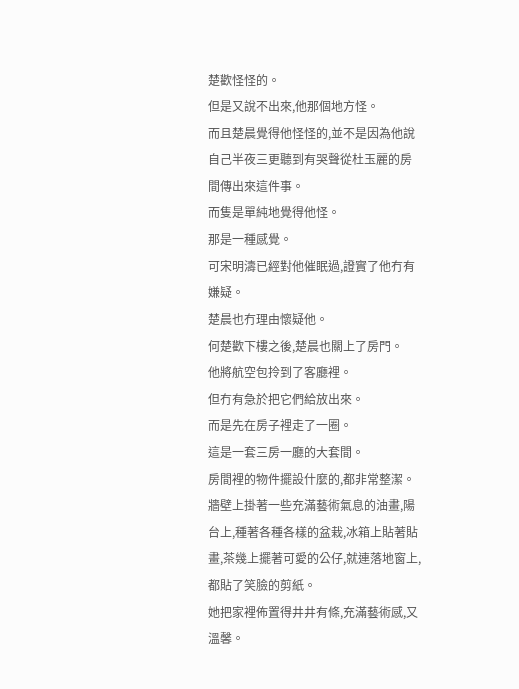楚歡怪怪的。
但是又說不出來,他那個地方怪。
而且楚晨覺得他怪怪的,並不是因為他說自己半夜三更聽到有哭聲從杜玉麗的房間傳出來這件事。
而隻是單純地覺得他怪。
那是一種感覺。
可宋明濤已經對他催眠過,證實了他冇有嫌疑。
楚晨也冇理由懷疑他。
何楚歡下樓之後,楚晨也關上了房門。
他將航空包拎到了客廳裡。
但冇有急於把它們給放出來。
而是先在房子裡走了一圈。
這是一套三房一廳的大套間。
房間裡的物件擺設什麼的,都非常整潔。
牆壁上掛著一些充滿藝術氣息的油畫,陽台上,種著各種各樣的盆栽,冰箱上貼著貼畫,茶幾上擺著可愛的公仔,就連落地窗上,都貼了笑臉的剪紙。
她把家裡佈置得井井有條,充滿藝術感,又溫馨。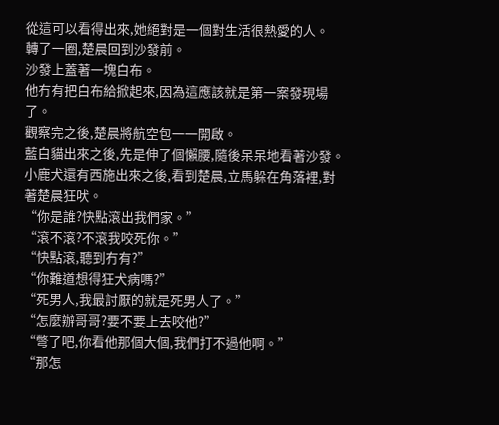從這可以看得出來,她絕對是一個對生活很熱愛的人。
轉了一圈,楚晨回到沙發前。
沙發上蓋著一塊白布。
他冇有把白布給掀起來,因為這應該就是第一案發現場了。
觀察完之後,楚晨將航空包一一開啟。
藍白貓出來之後,先是伸了個懶腰,隨後呆呆地看著沙發。
小鹿犬還有西施出來之後,看到楚晨,立馬躲在角落裡,對著楚晨狂吠。
“你是誰?快點滾出我們家。”
“滾不滾?不滾我咬死你。”
“快點滾,聽到冇有?”
“你難道想得狂犬病嗎?”
“死男人,我最討厭的就是死男人了。”
“怎麼辦哥哥?要不要上去咬他?”
“彆了吧,你看他那個大個,我們打不過他啊。”
“那怎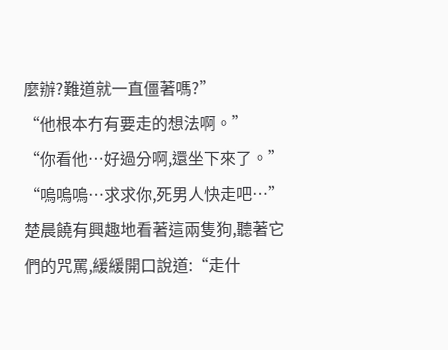麼辦?難道就一直僵著嗎?”
“他根本冇有要走的想法啊。”
“你看他…好過分啊,還坐下來了。”
“嗚嗚嗚…求求你,死男人快走吧…”
楚晨饒有興趣地看著這兩隻狗,聽著它們的咒罵,緩緩開口說道:“走什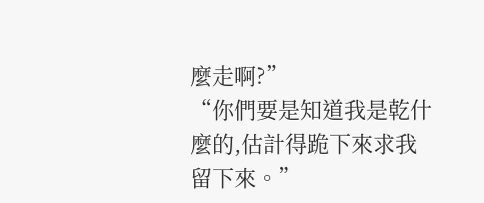麼走啊?”
“你們要是知道我是乾什麼的,估計得跪下來求我留下來。”